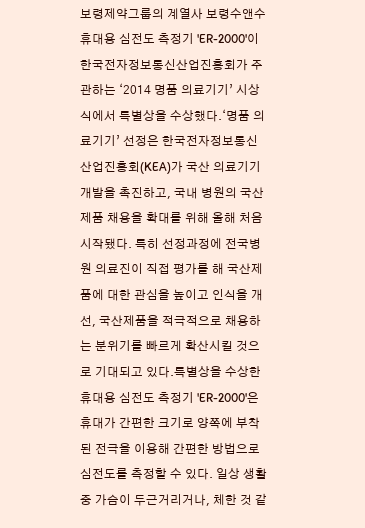보령제약그룹의 계열사 보령수앤수 휴대용 심전도 측정기 'ER-2000'이 한국전자정보통신산업진흥회가 주관하는 ‘2014 명품 의료기기’ 시상식에서 특별상을 수상했다.‘명품 의료기기’ 선정은 한국전자정보통신산업진흥회(KEA)가 국산 의료기기 개발을 촉진하고, 국내 병원의 국산제품 채용을 확대를 위해 올해 처음 시작됐다. 특히 선정과정에 전국병원 의료진이 직접 평가를 해 국산제품에 대한 관심을 높이고 인식을 개선, 국산제품을 적극적으로 채용하는 분위기를 빠르게 확산시킬 것으로 기대되고 있다.특별상을 수상한 휴대용 심전도 측정기 'ER-2000'은 휴대가 간편한 크기로 양쪽에 부착된 전극을 이용해 간편한 방법으로 심전도를 측정할 수 있다. 일상 생활 중 가슴이 두근거리거나, 체한 것 같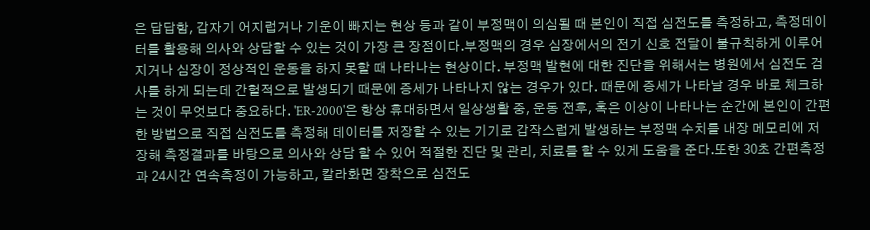은 답답함, 갑자기 어지럽거나 기운이 빠지는 현상 등과 같이 부정맥이 의심될 때 본인이 직접 심전도를 측정하고, 측정데이터를 활용해 의사와 상담할 수 있는 것이 가장 큰 장점이다.부정맥의 경우 심장에서의 전기 신호 전달이 불규칙하게 이루어지거나 심장이 정상적인 운동을 하지 못할 때 나타나는 현상이다. 부정맥 발현에 대한 진단을 위해서는 병원에서 심전도 검사를 하게 되는데 간헐적으로 발생되기 때문에 증세가 나타나지 않는 경우가 있다. 때문에 증세가 나타날 경우 바로 체크하는 것이 무엇보다 중요하다. 'ER-2000'은 항상 휴대하면서 일상생활 중, 운동 전후, 혹은 이상이 나타나는 순간에 본인이 간편한 방법으로 직접 심전도를 측정해 데이터를 저장할 수 있는 기기로 갑작스럽게 발생하는 부정맥 수치를 내장 메모리에 저장해 측정결과를 바탕으로 의사와 상담 할 수 있어 적절한 진단 및 관리, 치료를 할 수 있게 도움을 준다.또한 30초 간편측정과 24시간 연속측정이 가능하고, 칼라화면 장착으로 심전도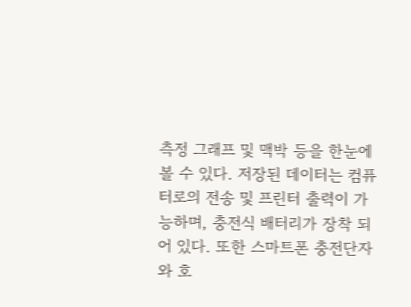측정 그래프 및 맥박 등을 한눈에 볼 수 있다. 저장된 데이터는 컴퓨터로의 전송 및 프린터 출력이 가능하며, 충전식 배터리가 장착 되어 있다. 또한 스마트폰 충전단자와 호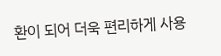환이 되어 더욱 편리하게 사용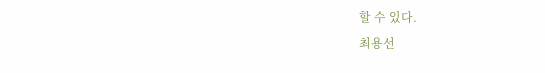할 수 있다.
최용선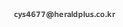cys4677@heraldplus.co.kr